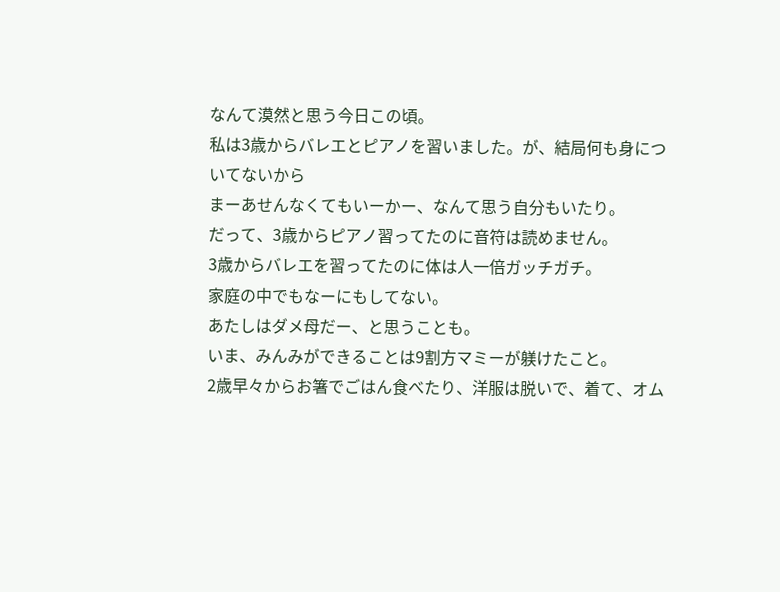なんて漠然と思う今日この頃。
私は3歳からバレエとピアノを習いました。が、結局何も身についてないから
まーあせんなくてもいーかー、なんて思う自分もいたり。
だって、3歳からピアノ習ってたのに音符は読めません。
3歳からバレエを習ってたのに体は人一倍ガッチガチ。
家庭の中でもなーにもしてない。
あたしはダメ母だー、と思うことも。
いま、みんみができることは9割方マミーが躾けたこと。
2歳早々からお箸でごはん食べたり、洋服は脱いで、着て、オム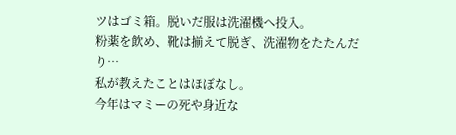ツはゴミ箱。脱いだ服は洗濯機へ投入。
粉薬を飲め、靴は揃えて脱ぎ、洗濯物をたたんだり…
私が教えたことはほぼなし。
今年はマミーの死や身近な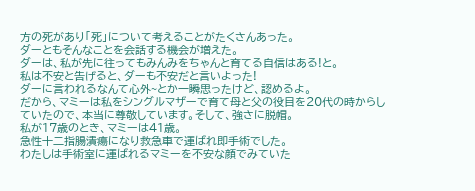方の死があり「死」について考えることがたくさんあった。
ダーともそんなことを会話する機会が増えた。
ダーは、私が先に往ってもみんみをちゃんと育てる自信はある!と。
私は不安と告げると、ダーも不安だと言いよった!
ダーに言われるなんて心外~とか一瞬思ったけど、認めるよ。
だから、マミーは私をシングルマザーで育て母と父の役目を20代の時からしていたので、本当に尊敬しています。そして、強さに脱帽。
私が17歳のとき、マミーは41歳。
急性十二指腸潰瘍になり救急車で運ばれ即手術でした。
わたしは手術室に運ばれるマミーを不安な顔でみていた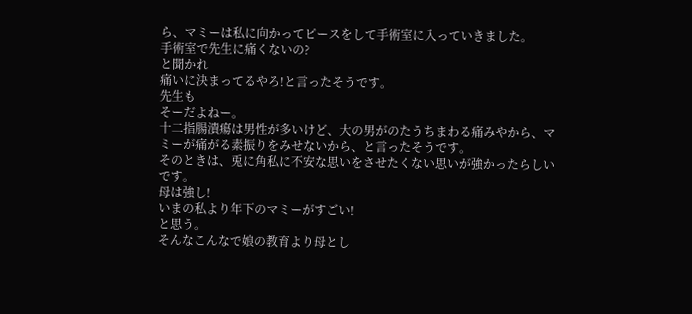ら、マミーは私に向かってピースをして手術室に入っていきました。
手術室で先生に痛くないの?
と聞かれ
痛いに決まってるやろ!と言ったそうです。
先生も
そーだよねー。
十二指腸潰瘍は男性が多いけど、大の男がのたうちまわる痛みやから、マミーが痛がる素振りをみせないから、と言ったそうです。
そのときは、兎に角私に不安な思いをさせたくない思いが強かったらしいです。
母は強し!
いまの私より年下のマミーがすごい!
と思う。
そんなこんなで娘の教育より母とし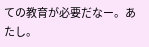ての教育が必要だなー。あたし。